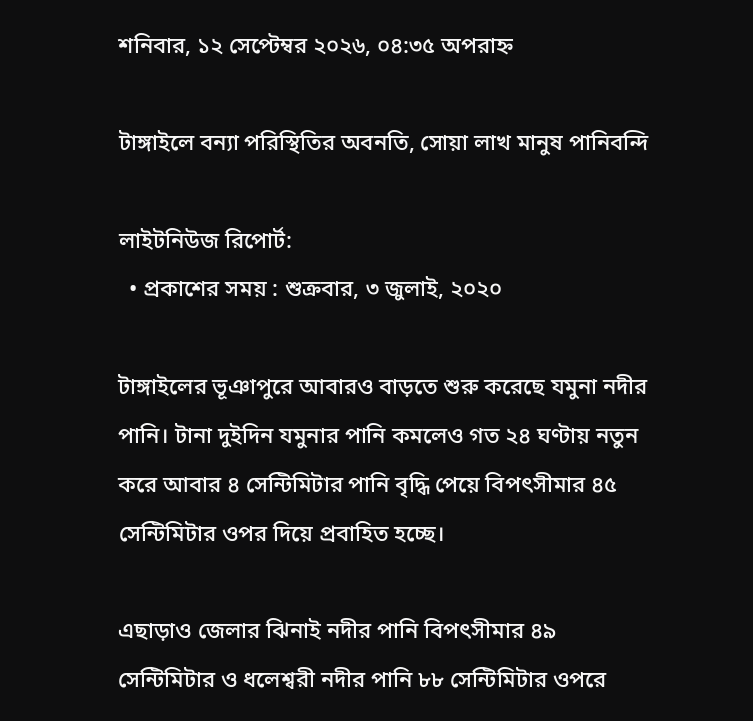শনিবার, ১২ সেপ্টেম্বর ২০২৬, ০৪:৩৫ অপরাহ্ন

টাঙ্গাইলে বন্যা পরিস্থিতির অবনতি, সোয়া লাখ মানুষ পানিবন্দি

লাইটনিউজ রিপোর্ট:
  • প্রকাশের সময় : শুক্রবার, ৩ জুলাই, ২০২০

টাঙ্গাইলের ভূঞাপুরে আবারও বাড়তে শুরু করেছে যমুনা নদীর পানি। টানা দুইদিন যমুনার পানি কমলেও গত ২৪ ঘণ্টায় নতুন করে আবার ৪ সেন্টিমিটার পানি বৃদ্ধি পেয়ে বিপৎসীমার ৪৫ সেন্টিমিটার ওপর দিয়ে প্রবাহিত হচ্ছে।

এছাড়াও জেলার ঝিনাই নদীর পানি বিপৎসীমার ৪৯ সেন্টিমিটার ও ধলেশ্বরী নদীর পানি ৮৮ সেন্টিমিটার ওপরে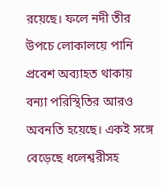রয়েছে। ফলে নদী তীর উপচে লোকালয়ে পানি প্রবেশ অব্যাহত থাকায় বন্যা পরিস্থিতির আরও অবনতি হয়েছে। একই সঙ্গে বেড়েছে ধলেশ্বরীসহ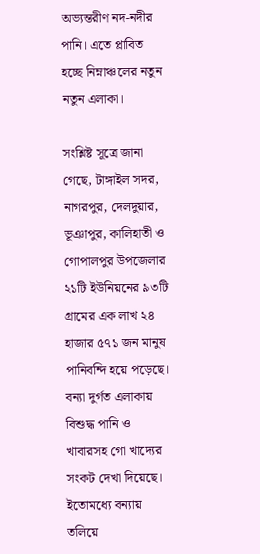অভ্যন্তরীণ নদ-নদীর পানি। এতে প্লাবিত হচ্ছে নিম্নাঞ্চলের নতুন নতুন এলাকা।

সংশ্লিষ্ট সূত্রে জানা গেছে, টাঙ্গাইল সদর, নাগরপুর, দেলদুয়ার, ভূঞাপুর, কালিহাতী ও গোপালপুর উপজেলার ২১টি ইউনিয়নের ৯৩টি গ্রামের এক লাখ ২৪ হাজার ৫৭১ জন মানুষ পানিবন্দি হয়ে পড়েছে। বন্যা দুর্গত এলাকায় বিশুদ্ধ পানি ও খাবারসহ গো খাদ্যের সংকট দেখা দিয়েছে। ইতোমধ্যে বন্যায় তলিয়ে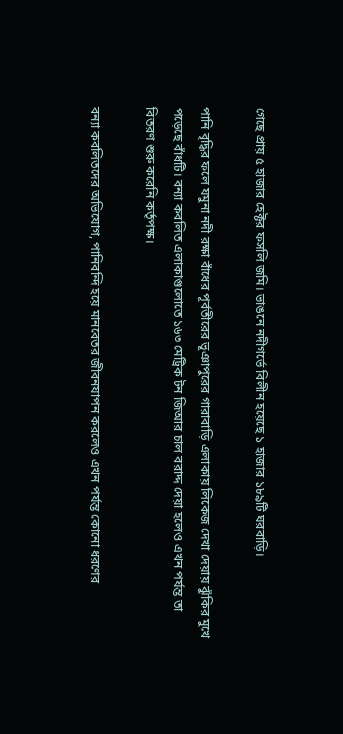গেছে প্রায় ৫ হাজার হেক্টর ফসলি জমি। ভাঙনে নদীগর্ভে বিলীন হয়েছে ১ হাজার ১৮৯টি ঘরবাড়ি।

পানি বৃদ্ধির ফলে যমুনা নদী রক্ষা বাঁধের পূর্বতীরের ভূঞাপুরের গারাবাড়ি এলাকায় লিকেজ দেখা দেয়ায় ঝুঁকির মুখে পড়েছে বাঁধটি। বন্যা কবলিত এলাকাগুলোতে ১৬৩ মেট্রিক টন জিআর চাল বরাদ্দ দেয়া হলেও এখন পর্যন্ত তা বিতরণ শুরু করেনি কর্তৃপক্ষ।

বন্যা কবলিতদের অভিযোগ, পানিবন্দি হয়ে মানবেতর জীবনযাপন করলেও এখন পর্যন্ত কোনো ধরণের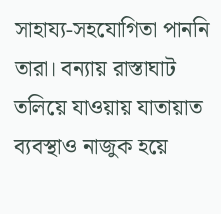সাহায্য-সহযোগিতা পাননি তারা। বন্যায় রাস্তাঘাট তলিয়ে যাওয়ায় যাতায়াত ব্যবস্থাও নাজুক হয়ে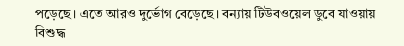পড়েছে। এতে আরও দুর্ভোগ বেড়েছে। বন্যায় টিউবওয়েল ডুবে যাওয়ায় বিশুদ্ধ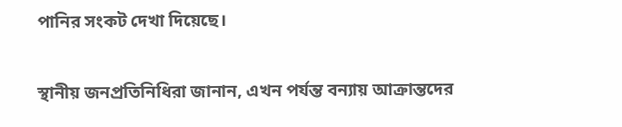পানির সংকট দেখা দিয়েছে।

স্থানীয় জনপ্রতিনিধিরা জানান, এখন পর্যন্ত বন্যায় আক্রান্তদের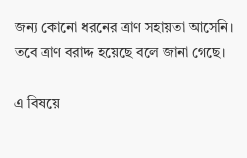জন্য কোনো ধরনের ত্রাণ সহায়তা আসেনি। তবে ত্রাণ বরাদ্দ হয়েছে বলে জানা গেছে।

এ বিষয়ে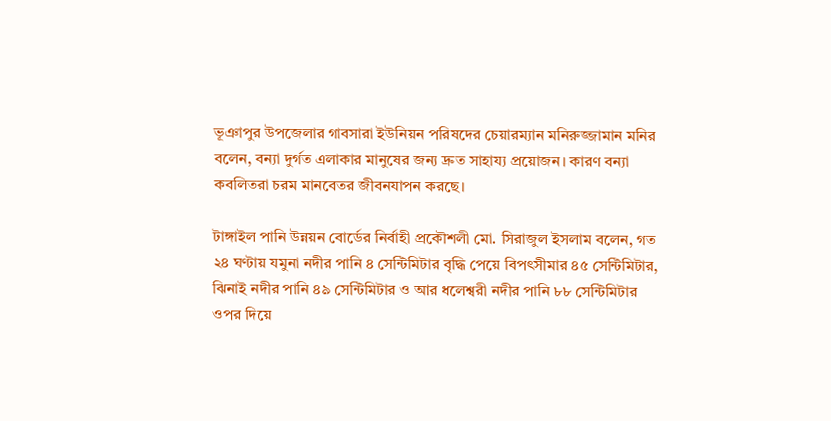ভূঞাপুর উপজেলার গাবসারা ইউনিয়ন পরিষদের চেয়ারম্যান মনিরুজ্জামান মনির বলেন, বন্যা দুর্গত এলাকার মানুষের জন্য দ্রুত সাহায্য প্রয়োজন। কারণ বন্যা কবলিতরা চরম মানবেতর জীবনযাপন করছে।

টাঙ্গাইল পানি উন্নয়ন বোর্ডের নির্বাহী প্রকৌশলী মো. সিরাজুল ইসলাম বলেন, গত ২৪ ঘণ্টায় যমুনা নদীর পানি ৪ সেন্টিমিটার বৃদ্ধি পেয়ে বিপৎসীমার ৪৫ সেন্টিমিটার, ঝিনাই নদীর পানি ৪৯ সেন্টিমিটার ও আর ধলেশ্বরী নদীর পানি ৮৮ সেন্টিমিটার ওপর দিয়ে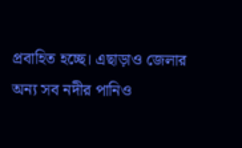প্রবাহিত হচ্ছে। এছাড়াও জেলার অন্য সব নদীর পানিও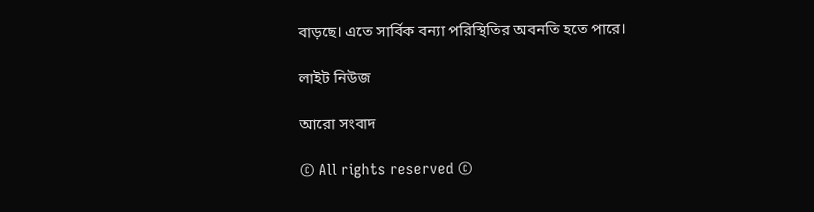বাড়ছে। এতে সার্বিক বন্যা পরিস্থিতির অবনতি হতে পারে।

লাইট নিউজ

আরো সংবাদ

© All rights reserved ©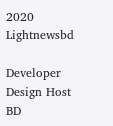2020 Lightnewsbd

Developer Design Host BD